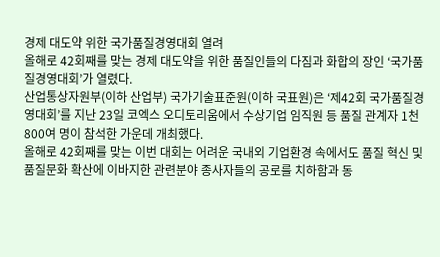경제 대도약 위한 국가품질경영대회 열려
올해로 42회째를 맞는 경제 대도약을 위한 품질인들의 다짐과 화합의 장인 ‘국가품질경영대회’가 열렸다.
산업통상자원부(이하 산업부) 국가기술표준원(이하 국표원)은 ‘제42회 국가품질경영대회’를 지난 23일 코엑스 오디토리움에서 수상기업 임직원 등 품질 관계자 1천800여 명이 참석한 가운데 개최했다.
올해로 42회째를 맞는 이번 대회는 어려운 국내외 기업환경 속에서도 품질 혁신 및 품질문화 확산에 이바지한 관련분야 종사자들의 공로를 치하함과 동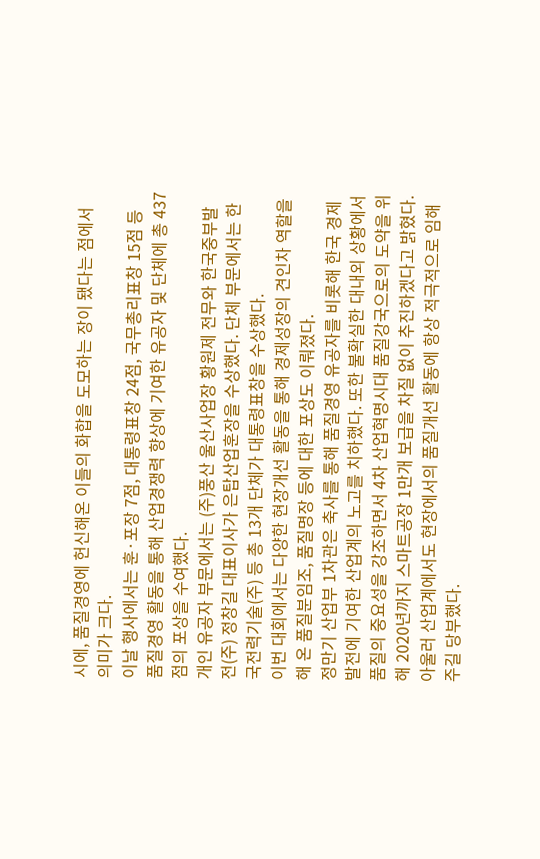시에, 품질경영에 헌신해온 이들의 화합을 도모하는 장이 됐다는 점에서 의미가 크다.
이날 행사에서는 훈·포장 7점, 대통령표창 24점, 국무총리표창 15점 등 품질경영 활동을 통해 산업경쟁력 향상에 기여한 유공자 및 단체에 총 437점의 포상을 수여했다.
개인 유공자 부문에서는 (주)풍산 울산사업장 황원제 전무와 한국중부발전(주) 정창길 대표이사가 은탑산업훈장을 수상했다. 단체 부문에서는 한국전력기술(주) 등 총 13개 단체가 대통령표창을 수상했다.
이번 대회에서는 다양한 현장개선 활동을 통해 경제성장의 견인차 역할을 해 온 품질분임조, 품질명장 등에 대한 포상도 이뤄졌다.
정만기 산업부 1차관은 축사를 통해 품질경영 유공자를 비롯해 한국 경제발전에 기여한 산업계의 노고를 치하했다. 또한 불확실한 대내외 상황에서 품질의 중요성을 강조하면서 4차 산업혁명시대 품질강국으로의 도약을 위해 2020년까지 스마트공장 1만개 보급을 차질 없이 추진하겠다고 밝혔다.
아울러 산업계에서도 현장에서의 품질개선 활동에 항상 적극적으로 임해주길 당부했다.